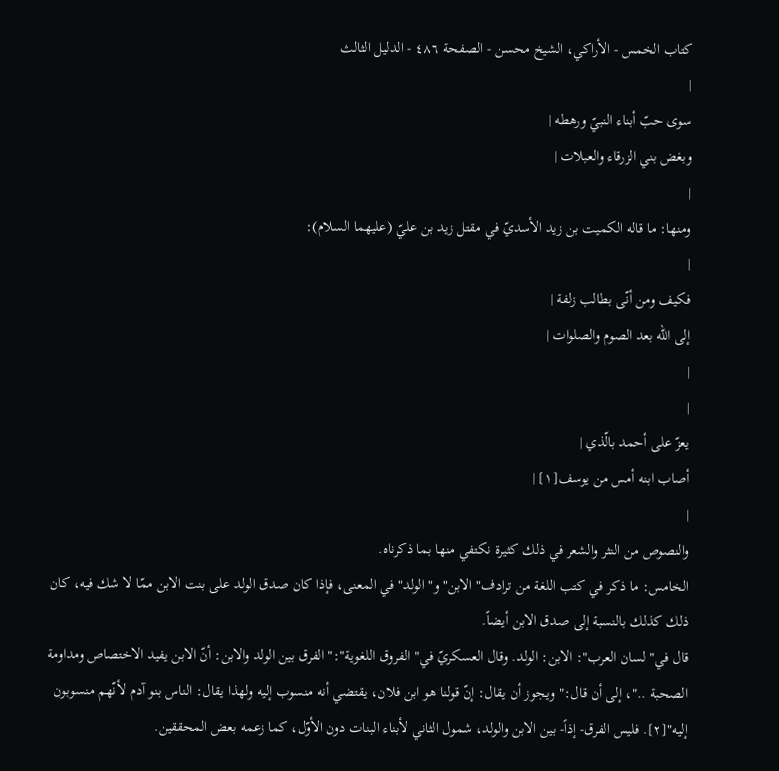كتاب الخمس - الأراكي، الشيخ محسن - الصفحة ٤٨٦ - الدليل الثالث
|
سوى حبّ أبناء النبيّ ورهطه |
وبغض بني الزرقاء والعبلات |
|
ومنها: ما قاله الكميت بن زيد الأسديّ في مقتل زيد بن عليّ (عليهما السلام):
|
فكيف ومن أنّى بطالب زلفة |
إلى الله بعد الصوم والصلوات |
|
|
يعزّ على أحمد بالّذي |
أصاب ابنه أمس من يوسف[١] |
|
والنصوص من النثر والشعر في ذلك كثيرة نكتفي منها بما ذكرناه.
الخامس: ما ذكر في كتب اللغة من ترادف" الابن" و" الولد" في المعنى، فإذا كان صدق الولد على بنت الابن ممّا لا شك فيه، كان ذلك كذلك بالنسبة إلى صدق الابن أيضاً.
قال في" لسان العرب": الابن: الولد. وقال العسكريّ في" الفروق اللغوية":" الفرق بين الولد والابن: أنّ الابن يفيد الاختصاص ومداومة الصحبة .."، إلى أن قال:" ويجوز أن يقال: إنّ قولنا هو ابن فلان، يقتضي أنه منسوب إليه ولهذا يقال: الناس بنو آدم لأنّهم منسوبون إليه"[٢]. فليس الفرق- إذاً- بين الابن والولد، شمول الثاني لأبناء البنات دون الأوّل، كما زعمه بعض المحققين.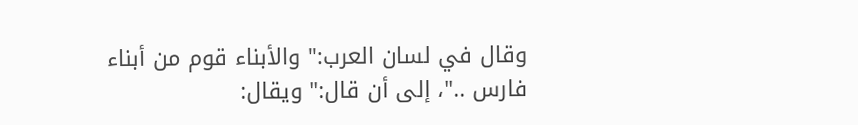وقال في لسان العرب:" والأبناء قوم من أبناء فارس .."، إلى أن قال:" ويقال: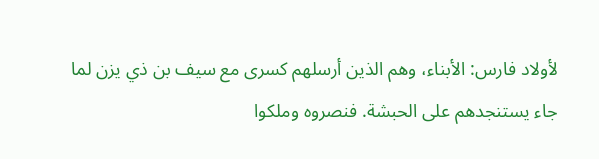لأولاد فارس: الأبناء، وهم الذين أرسلهم كسرى مع سيف بن ذي يزن لما جاء يستنجدهم على الحبشة. فنصروه وملكوا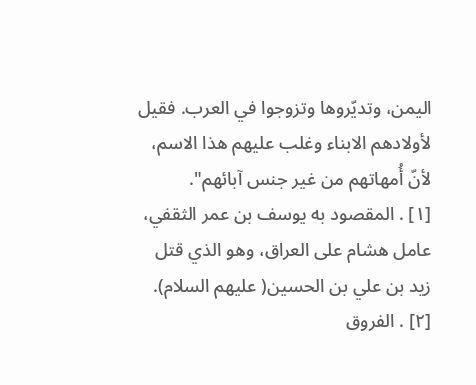اليمن، وتديّروها وتزوجوا في العرب. فقيل لأولادهم الابناء وغلب عليهم هذا الاسم، لأنّ أُمهاتهم من غير جنس آبائهم".
[١] . المقصود به يوسف بن عمر الثقفي، عامل هشام على العراق، وهو الذي قتل زيد بن علي بن الحسين( عليهم السلام).
[٢] . الفروق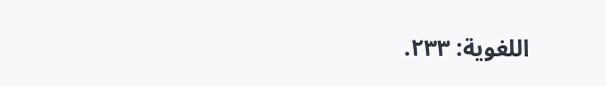اللغوية: ٢٣٣.